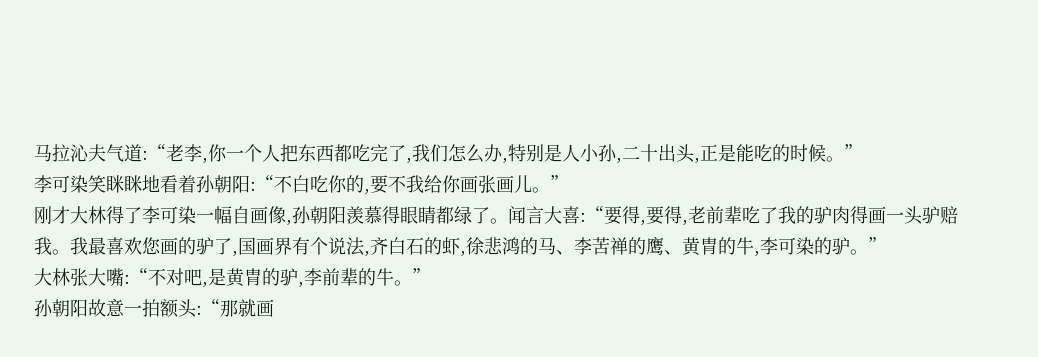马拉沁夫气道:“老李,你一个人把东西都吃完了,我们怎么办,特别是人小孙,二十出头,正是能吃的时候。”
李可染笑眯眯地看着孙朝阳:“不白吃你的,要不我给你画张画儿。”
刚才大林得了李可染一幅自画像,孙朝阳羡慕得眼睛都绿了。闻言大喜:“要得,要得,老前辈吃了我的驴肉得画一头驴赔我。我最喜欢您画的驴了,国画界有个说法,齐白石的虾,徐悲鸿的马、李苦禅的鹰、黄胄的牛,李可染的驴。”
大林张大嘴:“不对吧,是黄胄的驴,李前辈的牛。”
孙朝阳故意一拍额头:“那就画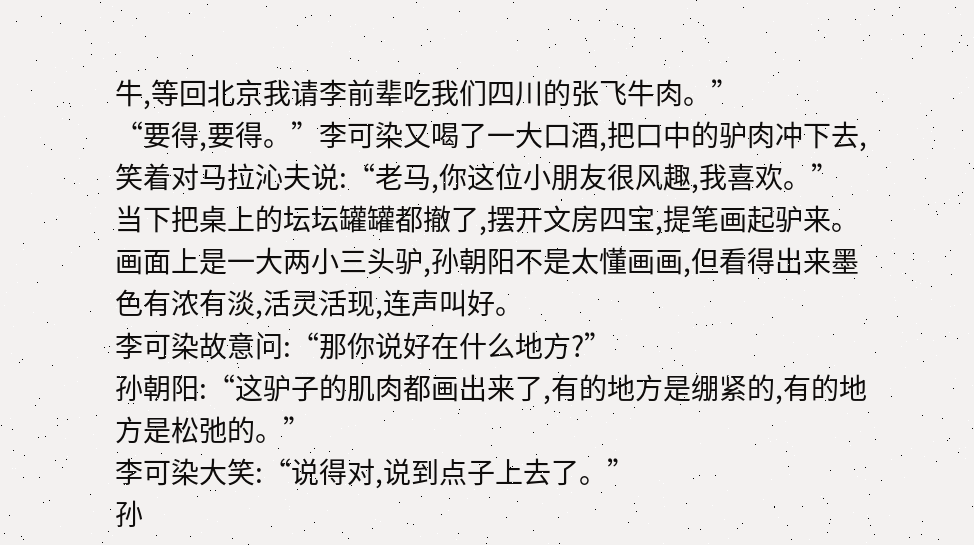牛,等回北京我请李前辈吃我们四川的张飞牛肉。”
“要得,要得。”李可染又喝了一大口酒,把口中的驴肉冲下去,笑着对马拉沁夫说:“老马,你这位小朋友很风趣,我喜欢。”
当下把桌上的坛坛罐罐都撤了,摆开文房四宝,提笔画起驴来。
画面上是一大两小三头驴,孙朝阳不是太懂画画,但看得出来墨色有浓有淡,活灵活现,连声叫好。
李可染故意问:“那你说好在什么地方?”
孙朝阳:“这驴子的肌肉都画出来了,有的地方是绷紧的,有的地方是松弛的。”
李可染大笑:“说得对,说到点子上去了。”
孙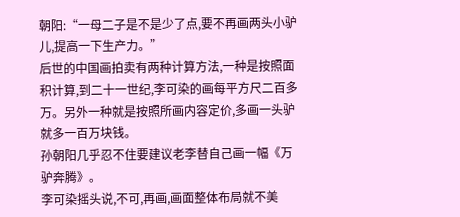朝阳:“一母二子是不是少了点,要不再画两头小驴儿,提高一下生产力。”
后世的中国画拍卖有两种计算方法,一种是按照面积计算,到二十一世纪,李可染的画每平方尺二百多万。另外一种就是按照所画内容定价,多画一头驴就多一百万块钱。
孙朝阳几乎忍不住要建议老李替自己画一幅《万驴奔腾》。
李可染摇头说,不可,再画,画面整体布局就不美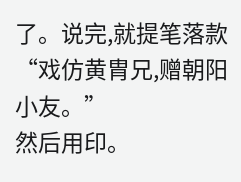了。说完,就提笔落款“戏仿黄胄兄,赠朝阳小友。”
然后用印。